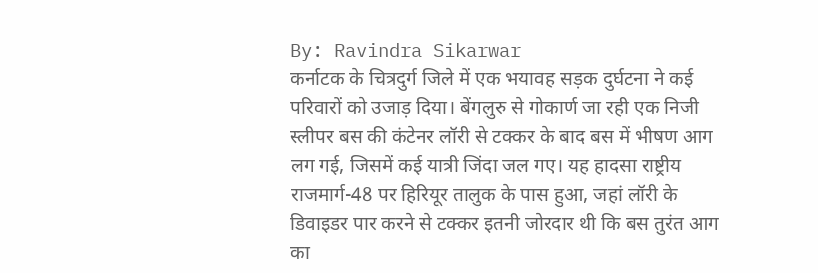By: Ravindra Sikarwar
कर्नाटक के चित्रदुर्ग जिले में एक भयावह सड़क दुर्घटना ने कई परिवारों को उजाड़ दिया। बेंगलुरु से गोकार्ण जा रही एक निजी स्लीपर बस की कंटेनर लॉरी से टक्कर के बाद बस में भीषण आग लग गई, जिसमें कई यात्री जिंदा जल गए। यह हादसा राष्ट्रीय राजमार्ग-48 पर हिरियूर तालुक के पास हुआ, जहां लॉरी के डिवाइडर पार करने से टक्कर इतनी जोरदार थी कि बस तुरंत आग का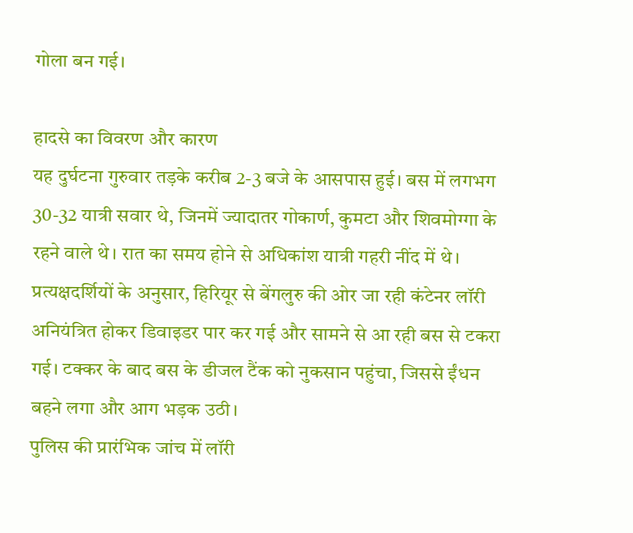गोला बन गई।

हादसे का विवरण और कारण
यह दुर्घटना गुरुवार तड़के करीब 2-3 बजे के आसपास हुई। बस में लगभग 30-32 यात्री सवार थे, जिनमें ज्यादातर गोकार्ण, कुमटा और शिवमोग्गा के रहने वाले थे। रात का समय होने से अधिकांश यात्री गहरी नींद में थे। प्रत्यक्षदर्शियों के अनुसार, हिरियूर से बेंगलुरु की ओर जा रही कंटेनर लॉरी अनियंत्रित होकर डिवाइडर पार कर गई और सामने से आ रही बस से टकरा गई। टक्कर के बाद बस के डीजल टैंक को नुकसान पहुंचा, जिससे ईंधन बहने लगा और आग भड़क उठी।
पुलिस की प्रारंभिक जांच में लॉरी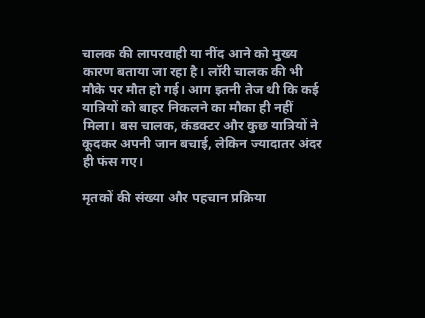चालक की लापरवाही या नींद आने को मुख्य कारण बताया जा रहा है। लॉरी चालक की भी मौके पर मौत हो गई। आग इतनी तेज थी कि कई यात्रियों को बाहर निकलने का मौका ही नहीं मिला। बस चालक, कंडक्टर और कुछ यात्रियों ने कूदकर अपनी जान बचाई, लेकिन ज्यादातर अंदर ही फंस गए।

मृतकों की संख्या और पहचान प्रक्रिया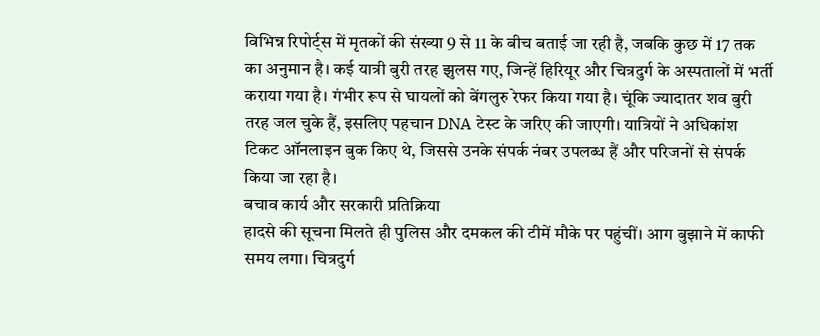विभिन्न रिपोर्ट्स में मृतकों की संख्या 9 से 11 के बीच बताई जा रही है, जबकि कुछ में 17 तक का अनुमान है। कई यात्री बुरी तरह झुलस गए, जिन्हें हिरियूर और चित्रदुर्ग के अस्पतालों में भर्ती कराया गया है। गंभीर रूप से घायलों को बेंगलुरु रेफर किया गया है। चूंकि ज्यादातर शव बुरी तरह जल चुके हैं, इसलिए पहचान DNA टेस्ट के जरिए की जाएगी। यात्रियों ने अधिकांश टिकट ऑनलाइन बुक किए थे, जिससे उनके संपर्क नंबर उपलब्ध हैं और परिजनों से संपर्क किया जा रहा है।
बचाव कार्य और सरकारी प्रतिक्रिया
हादसे की सूचना मिलते ही पुलिस और दमकल की टीमें मौके पर पहुंचीं। आग बुझाने में काफी समय लगा। चित्रदुर्ग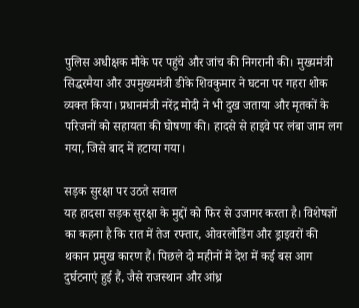पुलिस अधीक्षक मौके पर पहुंचे और जांच की निगरानी की। मुख्यमंत्री सिद्धरमैया और उपमुख्यमंत्री डीके शिवकुमार ने घटना पर गहरा शोक व्यक्त किया। प्रधानमंत्री नरेंद्र मोदी ने भी दुख जताया और मृतकों के परिजनों को सहायता की घोषणा की। हादसे से हाइवे पर लंबा जाम लग गया, जिसे बाद में हटाया गया।

सड़क सुरक्षा पर उठते सवाल
यह हादसा सड़क सुरक्षा के मुद्दों को फिर से उजागर करता है। विशेषज्ञों का कहना है कि रात में तेज रफ्तार, ओवरलोडिंग और ड्राइवरों की थकान प्रमुख कारण हैं। पिछले दो महीनों में देश में कई बस आग दुर्घटनाएं हुई हैं, जैसे राजस्थान और आंध्र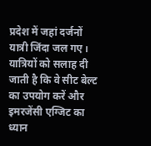प्रदेश में जहां दर्जनों यात्री जिंदा जल गए। यात्रियों को सलाह दी जाती है कि वे सीट बेल्ट का उपयोग करें और इमरजेंसी एग्जिट का ध्यान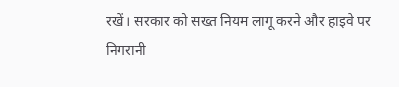रखें। सरकार को सख्त नियम लागू करने और हाइवे पर निगरानी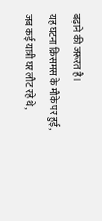बढ़ाने की जरूरत है।
यह घटना क्रिसमस के मौके पर हुई, जब कई यात्री घर लौट रहे थे,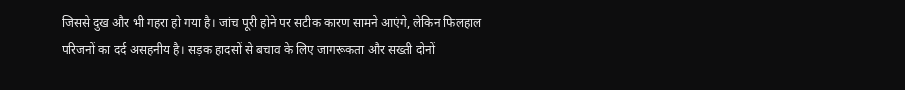जिससे दुख और भी गहरा हो गया है। जांच पूरी होने पर सटीक कारण सामने आएंगे, लेकिन फिलहाल परिजनों का दर्द असहनीय है। सड़क हादसों से बचाव के लिए जागरूकता और सख्ती दोनों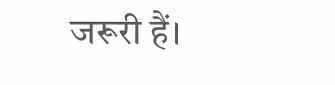जरूरी हैं।